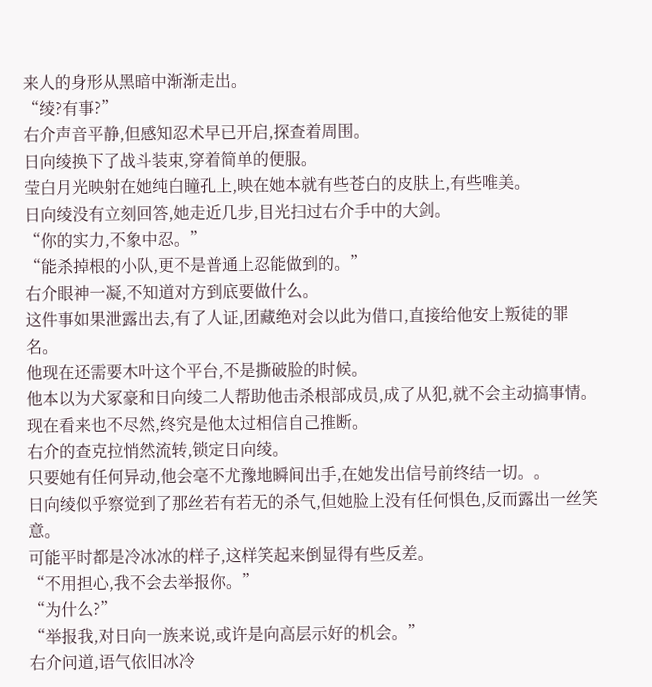来人的身形从黑暗中渐渐走出。
“绫?有事?”
右介声音平静,但感知忍术早已开启,探查着周围。
日向绫换下了战斗装束,穿着简单的便服。
莹白月光映射在她纯白瞳孔上,映在她本就有些苍白的皮肤上,有些唯美。
日向绫没有立刻回答,她走近几步,目光扫过右介手中的大剑。
“你的实力,不象中忍。”
“能杀掉根的小队,更不是普通上忍能做到的。”
右介眼神一凝,不知道对方到底要做什么。
这件事如果泄露出去,有了人证,团藏绝对会以此为借口,直接给他安上叛徒的罪名。
他现在还需要木叶这个平台,不是撕破脸的时候。
他本以为犬冢豪和日向绫二人帮助他击杀根部成员,成了从犯,就不会主动搞事情。
现在看来也不尽然,终究是他太过相信自己推断。
右介的查克拉悄然流转,锁定日向绫。
只要她有任何异动,他会毫不尤豫地瞬间出手,在她发出信号前终结一切。。
日向绫似乎察觉到了那丝若有若无的杀气,但她脸上没有任何惧色,反而露出一丝笑意。
可能平时都是冷冰冰的样子,这样笑起来倒显得有些反差。
“不用担心,我不会去举报你。”
“为什么?”
“举报我,对日向一族来说,或许是向高层示好的机会。”
右介问道,语气依旧冰冷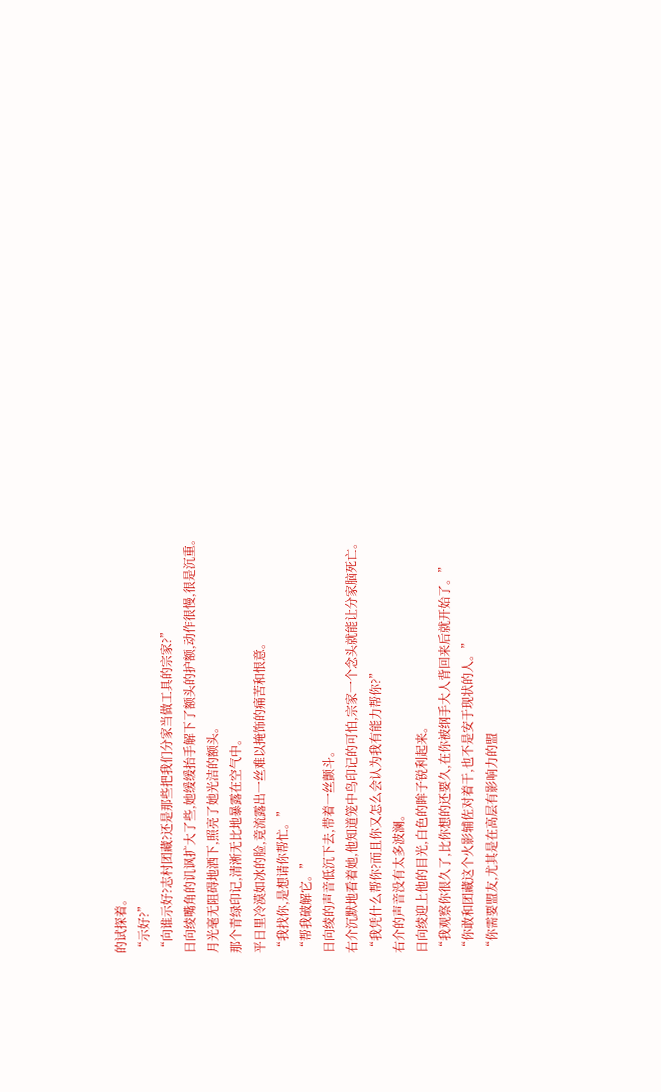的试探着。
“示好?”
“向谁示好?志村团藏?还是那些把我们分家当做工具的宗家?”
日向绫嘴角的讥讽扩大了些,她缓缓抬手解下了额头的护额,动作很慢,很是沉重。
月光毫无阻碍地洒下,照亮了她光洁的额头。
那个青绿印记,清淅无比地暴露在空气中。
平日里冷漠如冰的脸,竟流露出一丝难以掩饰的痛苦和恨意。
“我找你,是想请你帮忙。”
“帮我破解它。”
日向绫的声音低沉下去,带着一丝颤斗。
右介沉默地看着她,他知道笼中鸟印记的可怕,宗家一个念头就能让分家脑死亡。
“我凭什么帮你?而且你又怎么会认为我有能力帮你?”
右介的声音没有太多波澜。
日向绫迎上他的目光,白色的眸子锐利起来。
“我观察你很久了,比你想的还要久,在你被纲手大人背回来后就开始了。”
“你敢和团藏这个火影辅佐对着干,也不是安于现状的人。”
“你需要盟友,尤其是在高层有影响力的盟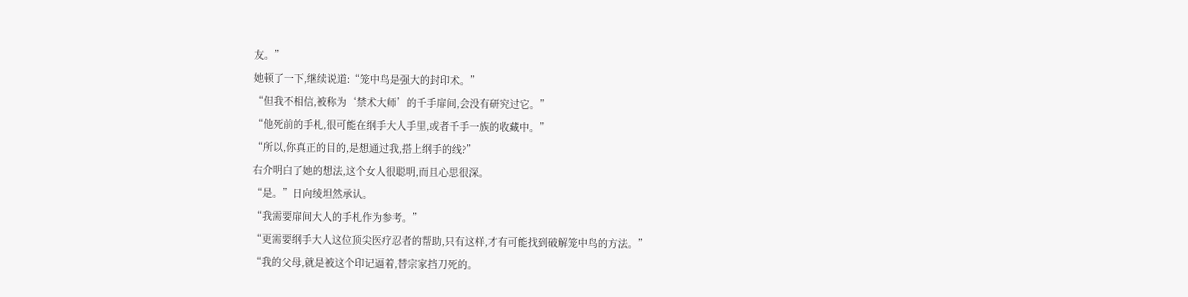友。”
她顿了一下,继续说道:“笼中鸟是强大的封印术。”
“但我不相信,被称为‘禁术大师’的千手扉间,会没有研究过它。”
“他死前的手札,很可能在纲手大人手里,或者千手一族的收藏中。”
“所以,你真正的目的,是想通过我,搭上纲手的线?”
右介明白了她的想法,这个女人很聪明,而且心思很深。
“是。”日向绫坦然承认。
“我需要扉间大人的手札作为参考。”
“更需要纲手大人这位顶尖医疗忍者的帮助,只有这样,才有可能找到破解笼中鸟的方法。”
“我的父母,就是被这个印记逼着,替宗家挡刀死的。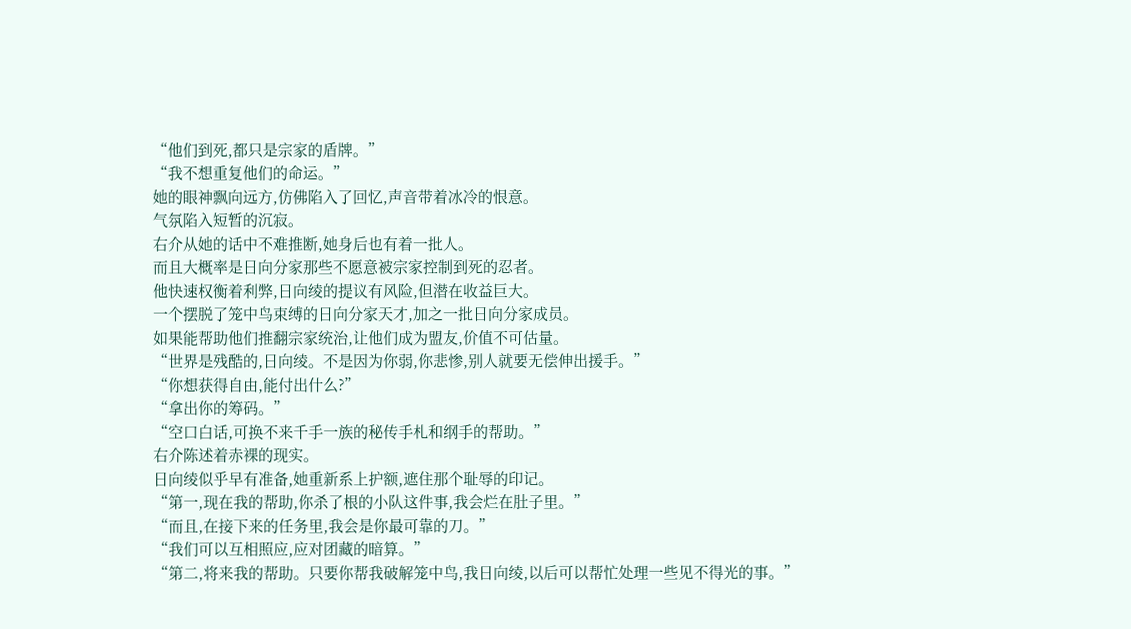“他们到死,都只是宗家的盾牌。”
“我不想重复他们的命运。”
她的眼神飘向远方,仿佛陷入了回忆,声音带着冰冷的恨意。
气氛陷入短暂的沉寂。
右介从她的话中不难推断,她身后也有着一批人。
而且大概率是日向分家那些不愿意被宗家控制到死的忍者。
他快速权衡着利弊,日向绫的提议有风险,但潜在收益巨大。
一个摆脱了笼中鸟束缚的日向分家天才,加之一批日向分家成员。
如果能帮助他们推翻宗家统治,让他们成为盟友,价值不可估量。
“世界是残酷的,日向绫。不是因为你弱,你悲惨,别人就要无偿伸出援手。”
“你想获得自由,能付出什么?”
“拿出你的筹码。”
“空口白话,可换不来千手一族的秘传手札和纲手的帮助。”
右介陈述着赤裸的现实。
日向绫似乎早有准备,她重新系上护额,遮住那个耻辱的印记。
“第一,现在我的帮助,你杀了根的小队这件事,我会烂在肚子里。”
“而且,在接下来的任务里,我会是你最可靠的刀。”
“我们可以互相照应,应对团藏的暗算。”
“第二,将来我的帮助。只要你帮我破解笼中鸟,我日向绫,以后可以帮忙处理一些见不得光的事。”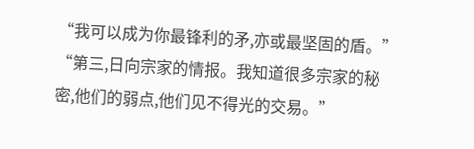“我可以成为你最锋利的矛,亦或最坚固的盾。”
“第三,日向宗家的情报。我知道很多宗家的秘密,他们的弱点,他们见不得光的交易。”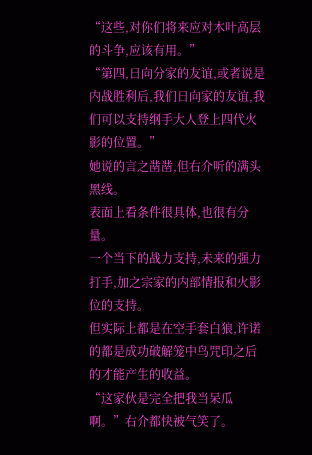“这些,对你们将来应对木叶高层的斗争,应该有用。”
“第四,日向分家的友谊,或者说是内战胜利后,我们日向家的友谊,我们可以支持纲手大人登上四代火影的位置。”
她说的言之凿凿,但右介听的满头黑线。
表面上看条件很具体,也很有分量。
一个当下的战力支持,未来的强力打手,加之宗家的内部情报和火影位的支持。
但实际上都是在空手套白狼,许诺的都是成功破解笼中鸟咒印之后的才能产生的收益。
“这家伙是完全把我当呆瓜啊。”右介都快被气笑了。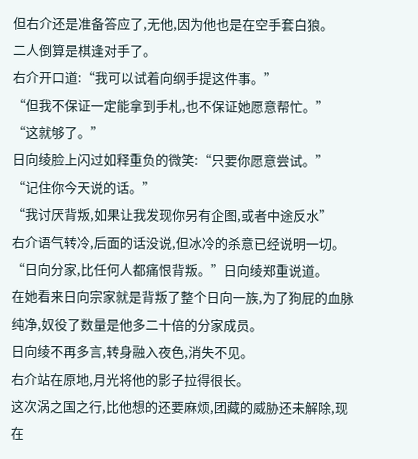但右介还是准备答应了,无他,因为他也是在空手套白狼。
二人倒算是棋逢对手了。
右介开口道:“我可以试着向纲手提这件事。”
“但我不保证一定能拿到手札,也不保证她愿意帮忙。”
“这就够了。”
日向绫脸上闪过如释重负的微笑:“只要你愿意尝试。”
“记住你今天说的话。”
“我讨厌背叛,如果让我发现你另有企图,或者中途反水”
右介语气转冷,后面的话没说,但冰冷的杀意已经说明一切。
“日向分家,比任何人都痛恨背叛。”日向绫郑重说道。
在她看来日向宗家就是背叛了整个日向一族,为了狗屁的血脉纯净,奴役了数量是他多二十倍的分家成员。
日向绫不再多言,转身融入夜色,消失不见。
右介站在原地,月光将他的影子拉得很长。
这次涡之国之行,比他想的还要麻烦,团藏的威胁还未解除,现在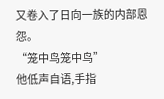又卷入了日向一族的内部恩怨。
“笼中鸟笼中鸟”
他低声自语,手指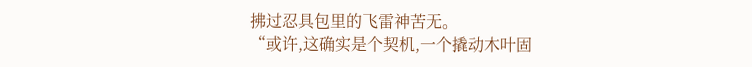拂过忍具包里的飞雷神苦无。
“或许,这确实是个契机,一个撬动木叶固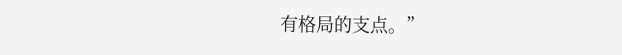有格局的支点。”